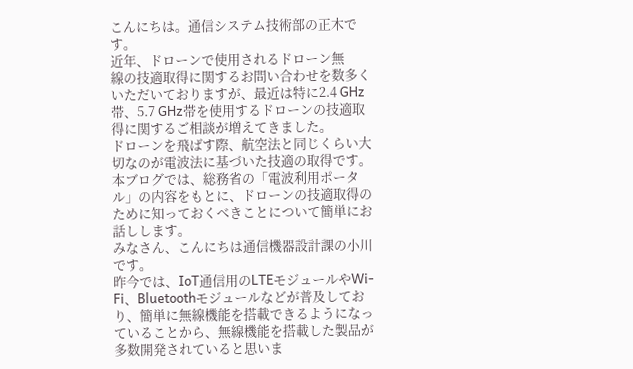こんにちは。通信システム技術部の正木です。
近年、ドローンで使用されるドローン無
線の技適取得に関するお問い合わせを数多くいただいておりますが、最近は特に2.4 GHz帯、5.7 GHz帯を使用するドローンの技適取得に関するご相談が増えてきました。
ドローンを飛ばす際、航空法と同じくらい大切なのが電波法に基づいた技適の取得です。 本ブログでは、総務省の「電波利用ポータル」の内容をもとに、ドローンの技適取得のために知っておくべきことについて簡単にお話しします。
みなさん、こんにちは通信機器設計課の小川です。
昨今では、IoT通信用のLTEモジュールやWi-Fi、Bluetoothモジュールなどが普及しており、簡単に無線機能を搭載できるようになっていることから、無線機能を搭載した製品が多数開発されていると思いま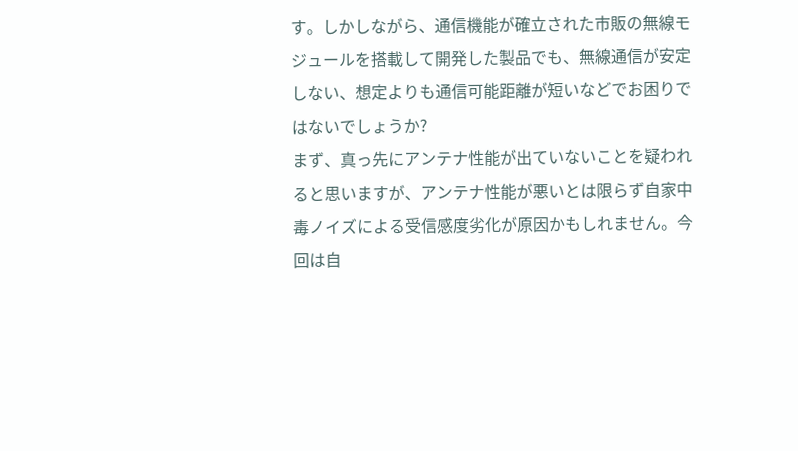す。しかしながら、通信機能が確立された市販の無線モジュールを搭載して開発した製品でも、無線通信が安定しない、想定よりも通信可能距離が短いなどでお困りではないでしょうか?
まず、真っ先にアンテナ性能が出ていないことを疑われると思いますが、アンテナ性能が悪いとは限らず自家中毒ノイズによる受信感度劣化が原因かもしれません。今回は自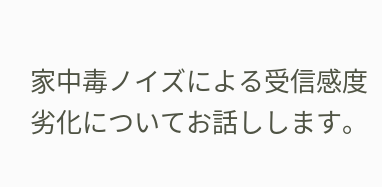家中毒ノイズによる受信感度劣化についてお話しします。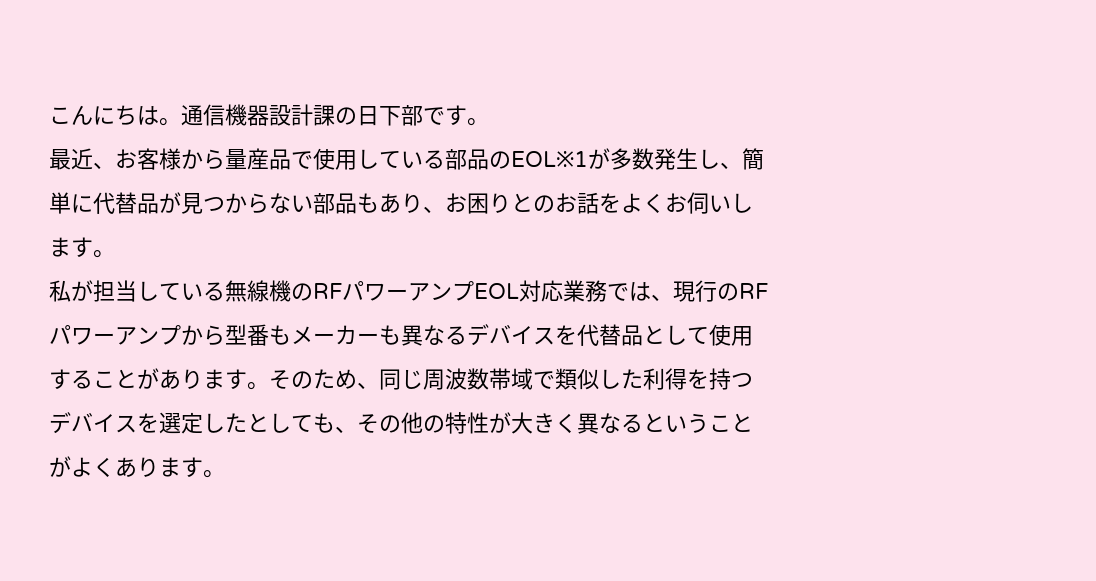こんにちは。通信機器設計課の日下部です。
最近、お客様から量産品で使用している部品のEOL※1が多数発生し、簡単に代替品が見つからない部品もあり、お困りとのお話をよくお伺いします。
私が担当している無線機のRFパワーアンプEOL対応業務では、現行のRFパワーアンプから型番もメーカーも異なるデバイスを代替品として使用することがあります。そのため、同じ周波数帯域で類似した利得を持つデバイスを選定したとしても、その他の特性が大きく異なるということがよくあります。